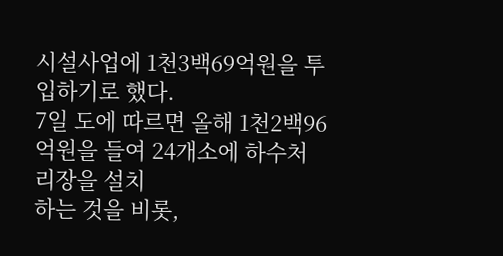시설사업에 1천3백69억원을 투입하기로 했다.
7일 도에 따르면 올해 1천2백96억원을 들여 24개소에 하수처리장을 설치
하는 것을 비롯,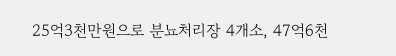25억3천만원으로 분뇨처리장 4개소, 47억6천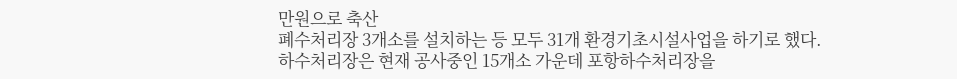만원으로 축산
폐수처리장 3개소를 설치하는 등 모두 31개 환경기초시설사업을 하기로 했다.
하수처리장은 현재 공사중인 15개소 가운데 포항하수처리장을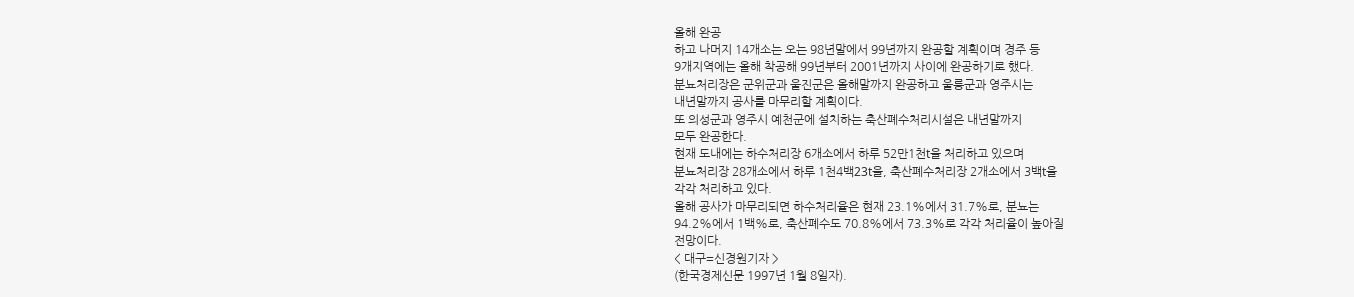올해 완공
하고 나머지 14개소는 오는 98년말에서 99년까지 완공할 계획이며 경주 등
9개지역에는 올해 착공해 99년부터 2001년까지 사이에 완공하기로 했다.
분뇨처리장은 군위군과 울진군은 올해말까지 완공하고 울릉군과 영주시는
내년말까지 공사를 마무리할 계획이다.
또 의성군과 영주시 예천군에 설치하는 축산폐수처리시설은 내년말까지
모두 완공한다.
현재 도내에는 하수처리장 6개소에서 하루 52만1천t을 처리하고 있으며
분뇨처리장 28개소에서 하루 1천4백23t을, 축산폐수처리장 2개소에서 3백t을
각각 처리하고 있다.
올해 공사가 마무리되면 하수처리율은 현재 23.1%에서 31.7%로, 분뇨는
94.2%에서 1백%로, 축산폐수도 70.8%에서 73.3%로 각각 처리율이 높아질
전망이다.
< 대구=신경원기자 >
(한국경제신문 1997년 1월 8일자).